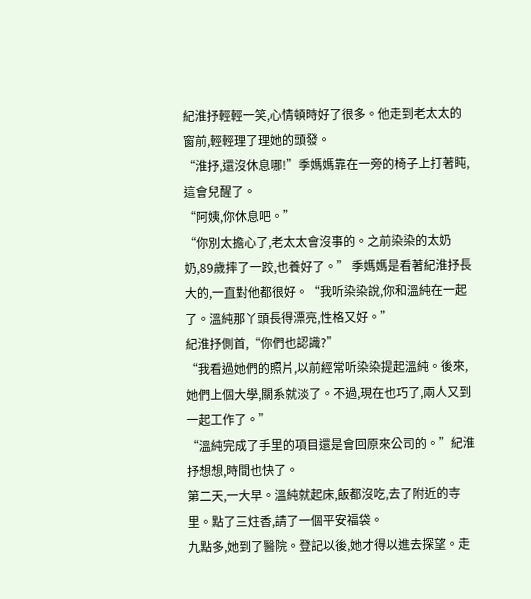紀淮抒輕輕一笑,心情頓時好了很多。他走到老太太的窗前,輕輕理了理她的頭發。
“淮抒,還沒休息哪!”季媽媽靠在一旁的椅子上打著盹,這會兒醒了。
“阿姨,你休息吧。”
“你別太擔心了,老太太會沒事的。之前染染的太奶奶,89歲摔了一跤,也養好了。” 季媽媽是看著紀淮抒長大的,一直對他都很好。“我听染染說,你和溫純在一起了。溫純那丫頭長得漂亮,性格又好。”
紀淮抒側首,“你們也認識?”
“我看過她們的照片,以前經常听染染提起溫純。後來,她們上個大學,關系就淡了。不過,現在也巧了,兩人又到一起工作了。”
“溫純完成了手里的項目還是會回原來公司的。”紀淮抒想想,時間也快了。
第二天,一大早。溫純就起床,飯都沒吃,去了附近的寺里。點了三炷香,請了一個平安福袋。
九點多,她到了醫院。登記以後,她才得以進去探望。走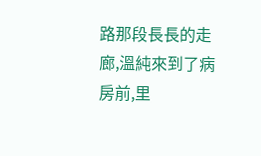路那段長長的走廊,溫純來到了病房前,里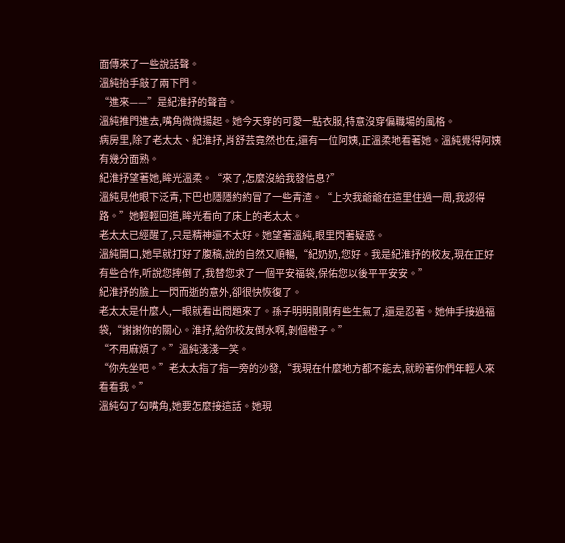面傳來了一些說話聲。
溫純抬手敲了兩下門。
“進來——”是紀淮抒的聲音。
溫純推門進去,嘴角微微揚起。她今天穿的可愛一點衣服,特意沒穿偏職場的風格。
病房里,除了老太太、紀淮抒,肖舒芸竟然也在,還有一位阿姨,正溫柔地看著她。溫純覺得阿姨有幾分面熟。
紀淮抒望著她,眸光溫柔。“來了,怎麼沒給我發信息?”
溫純見他眼下泛青,下巴也隱隱約約冒了一些青渣。“上次我爺爺在這里住過一周,我認得路。”她輕輕回道,眸光看向了床上的老太太。
老太太已經醒了,只是精神還不太好。她望著溫純,眼里閃著疑惑。
溫純開口,她早就打好了腹稿,說的自然又順暢,“紀奶奶,您好。我是紀淮抒的校友,現在正好有些合作,听說您摔倒了,我替您求了一個平安福袋,保佑您以後平平安安。”
紀淮抒的臉上一閃而逝的意外,卻很快恢復了。
老太太是什麼人,一眼就看出問題來了。孫子明明剛剛有些生氣了,還是忍著。她伸手接過福袋,“謝謝你的關心。淮抒,給你校友倒水啊,剝個橙子。”
“不用麻煩了。”溫純淺淺一笑。
“你先坐吧。”老太太指了指一旁的沙發,“我現在什麼地方都不能去,就盼著你們年輕人來看看我。”
溫純勾了勾嘴角,她要怎麼接這話。她現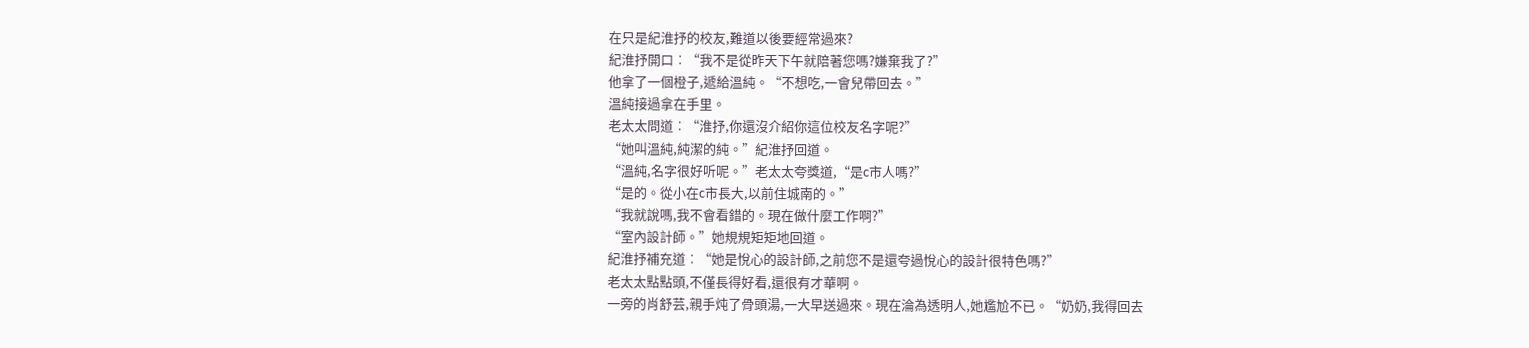在只是紀淮抒的校友,難道以後要經常過來?
紀淮抒開口︰“我不是從昨天下午就陪著您嗎?嫌棄我了?”
他拿了一個橙子,遞給溫純。“不想吃,一會兒帶回去。”
溫純接過拿在手里。
老太太問道︰“淮抒,你還沒介紹你這位校友名字呢?”
“她叫溫純,純潔的純。”紀淮抒回道。
“溫純,名字很好听呢。”老太太夸獎道,“是c市人嗎?”
“是的。從小在c市長大,以前住城南的。”
“我就說嗎,我不會看錯的。現在做什麼工作啊?”
“室內設計師。”她規規矩矩地回道。
紀淮抒補充道︰“她是悅心的設計師,之前您不是還夸過悅心的設計很特色嗎?”
老太太點點頭,不僅長得好看,還很有才華啊。
一旁的肖舒芸,親手炖了骨頭湯,一大早送過來。現在淪為透明人,她尷尬不已。“奶奶,我得回去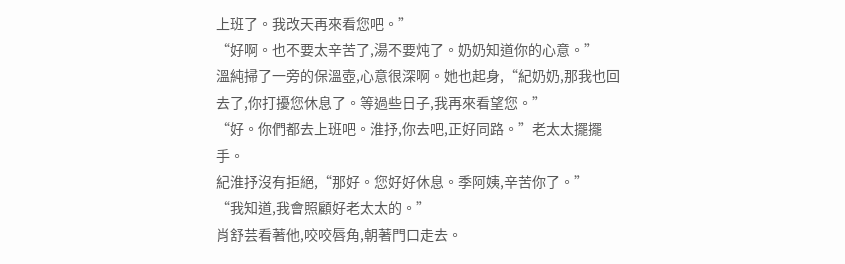上班了。我改天再來看您吧。”
“好啊。也不要太辛苦了,湯不要炖了。奶奶知道你的心意。”
溫純掃了一旁的保溫壺,心意很深啊。她也起身,“紀奶奶,那我也回去了,你打擾您休息了。等過些日子,我再來看望您。”
“好。你們都去上班吧。淮抒,你去吧,正好同路。”老太太擺擺手。
紀淮抒沒有拒絕,“那好。您好好休息。季阿姨,辛苦你了。”
“我知道,我會照顧好老太太的。”
肖舒芸看著他,咬咬唇角,朝著門口走去。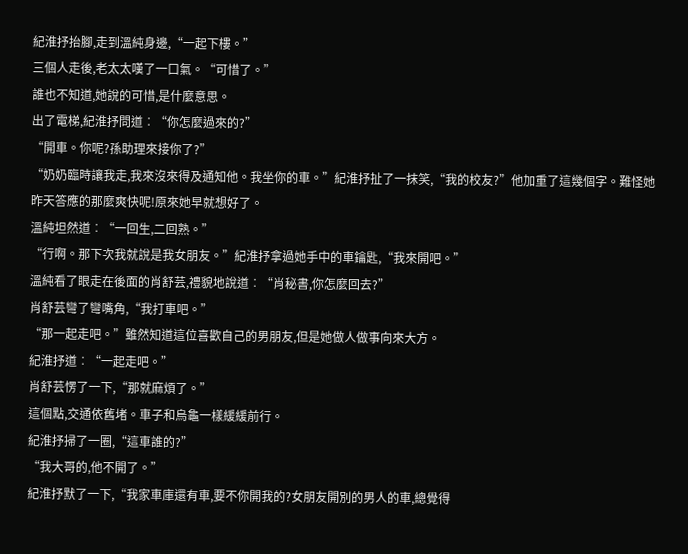紀淮抒抬腳,走到溫純身邊,“一起下樓。”
三個人走後,老太太嘆了一口氣。“可惜了。”
誰也不知道,她說的可惜,是什麼意思。
出了電梯,紀淮抒問道︰“你怎麼過來的?”
“開車。你呢?孫助理來接你了?”
“奶奶臨時讓我走,我來沒來得及通知他。我坐你的車。”紀淮抒扯了一抹笑,“我的校友?”他加重了這幾個字。難怪她昨天答應的那麼爽快呢!原來她早就想好了。
溫純坦然道︰“一回生,二回熟。”
“行啊。那下次我就說是我女朋友。”紀淮抒拿過她手中的車鑰匙,“我來開吧。”
溫純看了眼走在後面的肖舒芸,禮貌地說道︰“肖秘書,你怎麼回去?”
肖舒芸彎了彎嘴角,“我打車吧。”
“那一起走吧。”雖然知道這位喜歡自己的男朋友,但是她做人做事向來大方。
紀淮抒道︰“一起走吧。”
肖舒芸愣了一下,“那就麻煩了。”
這個點,交通依舊堵。車子和烏龜一樣緩緩前行。
紀淮抒掃了一圈,“這車誰的?”
“我大哥的,他不開了。”
紀淮抒默了一下,“我家車庫還有車,要不你開我的?女朋友開別的男人的車,總覺得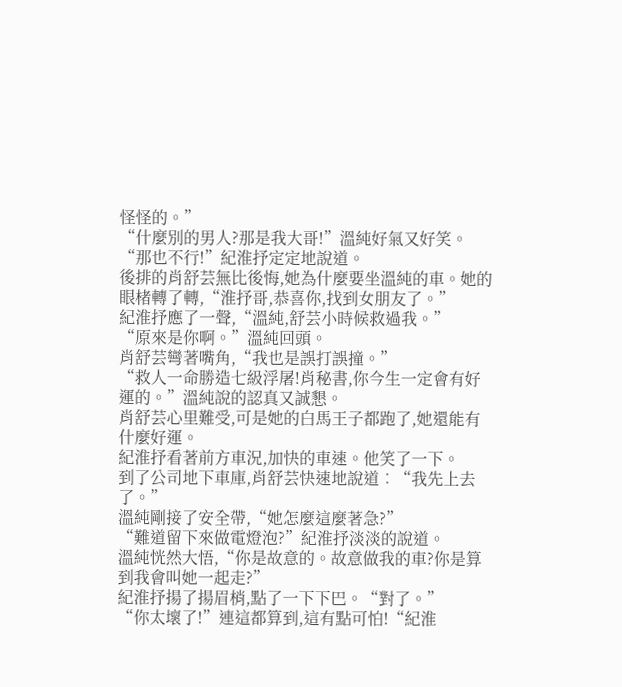怪怪的。”
“什麼別的男人?那是我大哥!”溫純好氣又好笑。
“那也不行!”紀淮抒定定地說道。
後排的肖舒芸無比後悔,她為什麼要坐溫純的車。她的眼楮轉了轉,“淮抒哥,恭喜你,找到女朋友了。”
紀淮抒應了一聲,“溫純,舒芸小時候救過我。”
“原來是你啊。”溫純回頭。
肖舒芸彎著嘴角,“我也是誤打誤撞。”
“救人一命勝造七級浮屠!肖秘書,你今生一定會有好運的。”溫純說的認真又誠懇。
肖舒芸心里難受,可是她的白馬王子都跑了,她還能有什麼好運。
紀淮抒看著前方車況,加快的車速。他笑了一下。
到了公司地下車庫,肖舒芸快速地說道︰“我先上去了。”
溫純剛接了安全帶,“她怎麼這麼著急?”
“難道留下來做電燈泡?”紀淮抒淡淡的說道。
溫純恍然大悟,“你是故意的。故意做我的車?你是算到我會叫她一起走?”
紀淮抒揚了揚眉梢,點了一下下巴。“對了。”
“你太壞了!”連這都算到,這有點可怕!“紀淮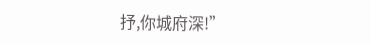抒,你城府深!”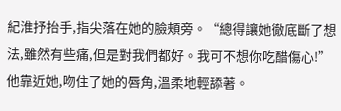紀淮抒抬手,指尖落在她的臉頰旁。“總得讓她徹底斷了想法,雖然有些痛,但是對我們都好。我可不想你吃醋傷心!”他靠近她,吻住了她的唇角,溫柔地輕舔著。